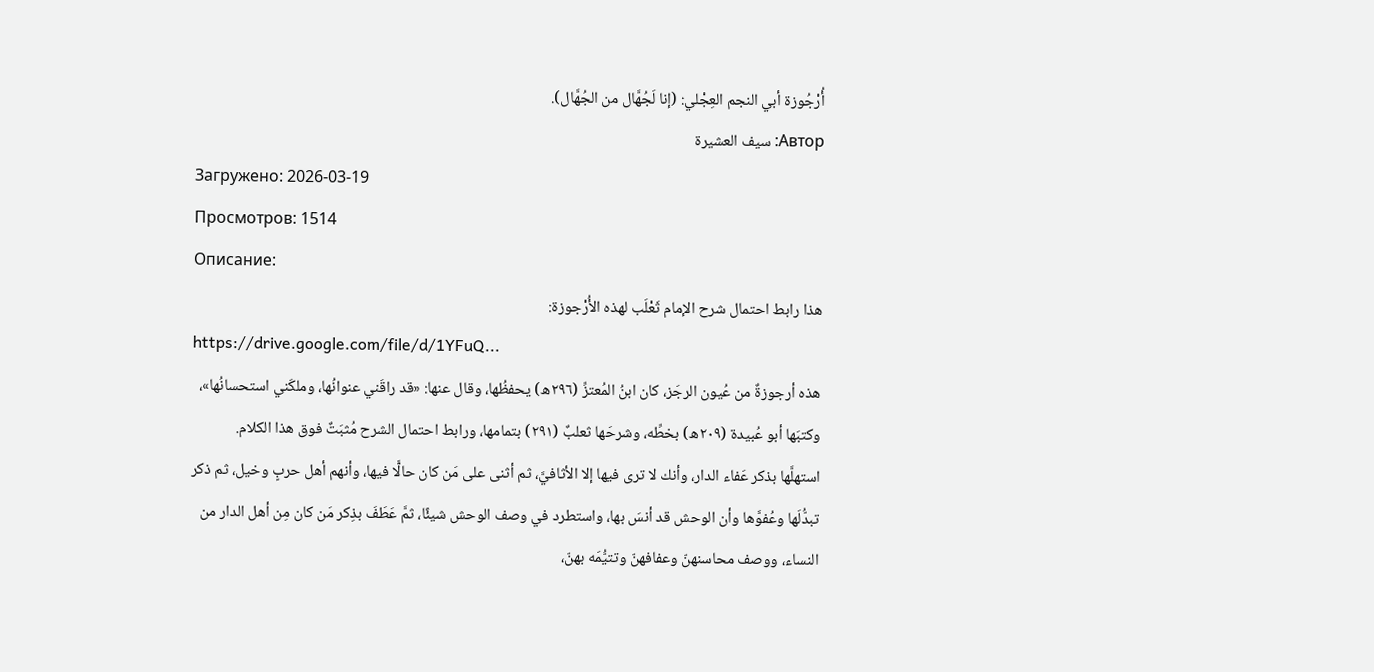أُرْجُوزة أبي النجم العِجْلي: (إنا لَجُهَّال من الجُهَّال).
Автор: سيف العشيرة
Загружено: 2026-03-19
Просмотров: 1514
Описание:
هذا رابط احتمال شرح الإمام ثَعْلَب لهذه الأُرْجوزة:
https://drive.google.com/file/d/1YFuQ...
هذه أرجوزةٌ من عُيون الرجَز، كان ابنُ المُعتزِّ (٢٩٦ه) يحفظُها، وقال عنها: «قد راقَني عنوانُها، وملكَني استحسانُها»، وكتبَها أبو عُبيدة (٢٠٩ه) بخطِّه، وشرحَها ثعلبٌ (٢٩١) بتمامها، ورابط احتمال الشرح مُثبَتٌ فوق هذا الكلام.
استهلَّها بذكر عَفاء الدار، وأنك لا ترى فيها إلا الأثافيَّ، ثم أثنى على مَن كان حالًّا فيها، وأنهم أهل حربٍ وخيل، ثم ذكر تبدُّلَها وعُفوَّها وأن الوحش قد أنسَ بها، واستطرد في وصف الوحش شيئًا، ثمَّ عَطَفَ بذِكر مَن كان مِن أهل الدار من النساء، ووصف محاسنهنّ وعفافهنّ وتتيُّمَه بهنّ،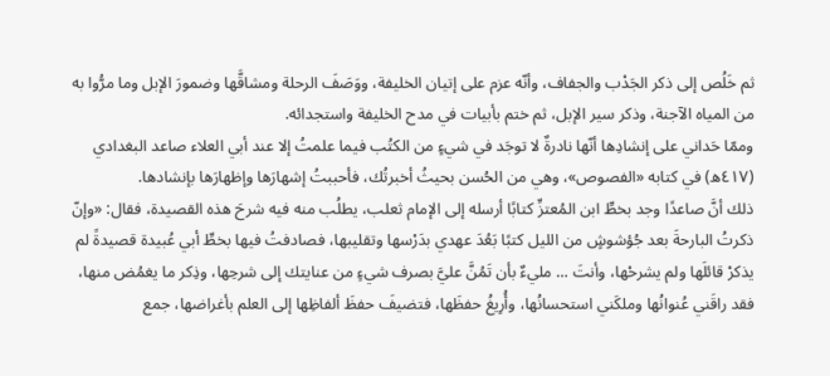ثم خَلُص إلى ذكر الجَدْب والجفاف، وأنّه عزم على إتيان الخليفة، ووَصَفَ الرحلة ومشاقَّها وضمورَ الإبل وما مرُّوا به من المياه الآجنة، وذكر سير الإبل، ثم ختم بأبيات في مدح الخليفة واستجدائه.
وممّا حَداني على إنشادِها أنّها نادرةٌ لا توجَد في شيءٍ من الكتُب فيما علمتُ إلا عند أبي العلاء صاعد البغدادي (٤١٧ه) في كتابه «الفصوص»، وهي من الحُسن بحيثُ أخبرتُك، فأحببتُ إشهارَها وإظهارَها بإنشادها.
ذلك أنَّ صاعدًا وجد بخطِّ ابن المُعتزِّ كتابًا أرسله إلى الإمام ثعلب، يطلُب منه فيه شرحَ هذه القصيدة، فقال: «وإنّ ذكرتُ البارحةَ بعد جُؤشوشٍ من الليل كتبًا بَعُدَ عهدي بدَرْسها وتقليبها، فصادفتُ فيها بخطِّ أبي عُبيدة قصيدةً لم يذكرْ قائلَها ولم يشرحْها، وأنتَ ... مليءٌ بأن تَمُنَّ عليَّ بصرف شيءٍ من عنايتك إلى شرحِها، وذِكر ما يغمُض منها، فقد راقَني عُنوانُها وملكَني استحسانُها، وأُرِيغُ حفظَها، فتضيفَ حفظَ ألفاظِها إلى العلم بأغراضها، جمع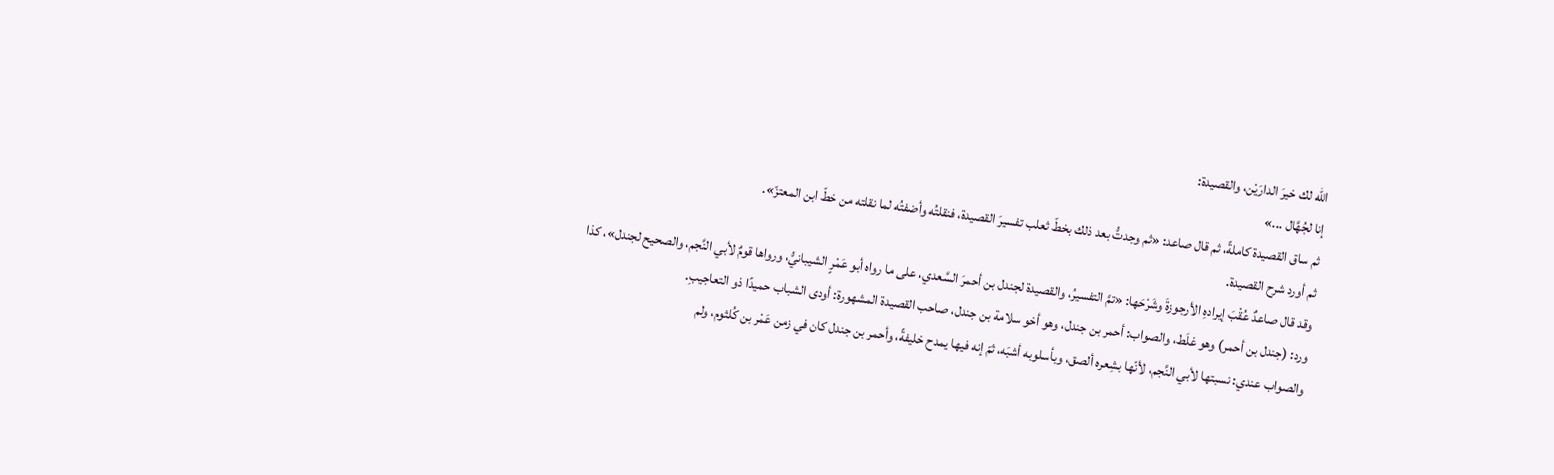الله لك خيرَ الدارَيْن، والقصيدة:
إنا لجُهَّال ...»
ثم ساق القصيدة كاملةً، ثم قال صاعد: «ثم وجدتُّ بعد ذلك بخطّ ثعلب تفسيرَ القصيدة، فنقلتُه وأضفتُه لما نقلته من خطّ ابن المعتزّ».
ثم أورد شرح القصيدة.
وقد قال صاعدٌ عُقْبَ إيرادهِ الأرجوزةَ وشَرْحَها: «تمَّ التفسيرُ، والقصيدة لجندل بن أحمرَ السَّعدي، على ما رواه أبو عَمْرٍ الشيبانيُّ، ورواها قومٌ لأبي النَّجم، والصحيح لجندل»، كذا ورد: (جندل بن أحمر) وهو غلَط، والصواب: أحمر بن جندل، وهو أخو سلامة بن جندل، صاحب القصيدة المشهورة: أودى الشباب حميدًا ذو التعاجيبِ.
والصواب عندي: نسبتها لأبي النَّجم، لأنّها بشِعره ألصق، وبأسلوبه أشبَه، ثمّ إنه فيها يمدح خليفةً، وأحمر بن جندل كان في زمن عَمْر بن كُلثوم، ولم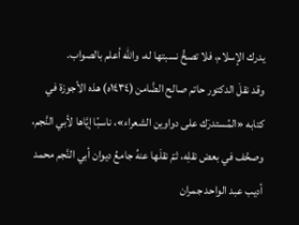يدرك الإسلام، فلا تصحُّ نسبتها له، والله أعلم بالصواب.
وقد نقلَ الدكتور حاتم صالح الضَّامن (١٤٣٤ه) هذه الأجوزة في كتابه «المُستدرَك على دواوين الشعراء»، ناسبًا إيَّاها لأبي النَّجم، وصحَّف في بعض نقلِه، ثمّ نقلَها عنهُ جامعُ ديوان أبي النَّجم محمد أديب عبد الواحد جمران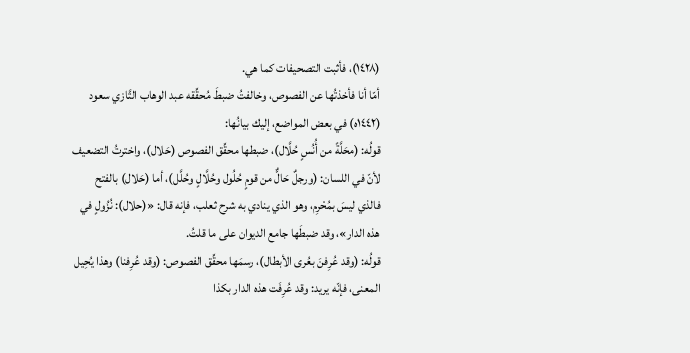(١٤٢٨)، فأثبت التصحيفات كما هي.
أمّا أنا فأخذتُها عن الفصوص، وخالفتُ ضبطَ مُحقِّقه عبد الوهاب التَّازي سعود (١٤٤٢ه) في بعض المواضع، إليك بيانُها:
قولُه: (محَلَّةً من أُنُسٍ حُلَّال)، ضبطها محقِّق الفصوص (حَلال)، واخترتُ التضعيف لأنّ في اللسان: (ورجلٌ حَالٌّ من قومٍ حُلُول وحُلَّالٍ وحُلَّل)، أما (حَلال) بالفتح فالذي ليسَ بمُحْرِم، وهو الذي ينادي به شرح ثعلب، فإنه قال: «(حلال): نُزُولٍ في هذه الدار»، وقد ضبطَها جامع الديوان على ما قلتُ.
قولُه: (وقد عُرِفنَ بعُرى الأبطال)، رسمَها محقِّق الفصوص: (وقد عُرِفنا) وهذا يُحِيل المعنى، فإنّه يريد: وقد عُرِفَت هذه الدار بكذا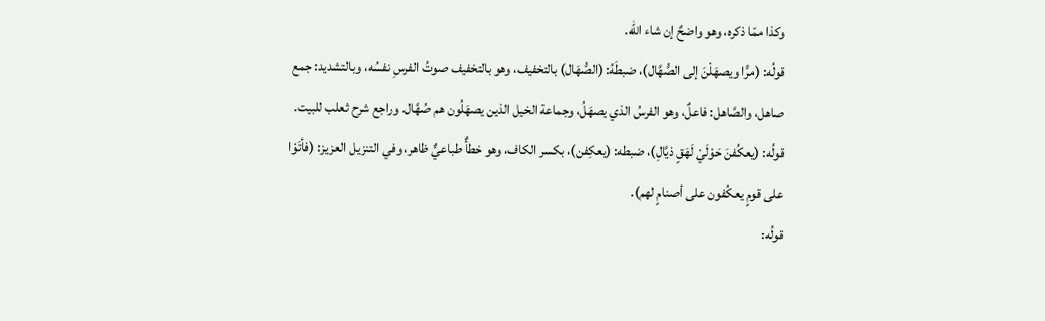وكذا ممّا ذكره، وهو واضحٌ إن شاء الله.
قولُه: (مرًّا ويصهَلْنَ إلى الصُّهَّال)، ضبطَهُ: (الصُّهَال) بالتخفيف، وهو بالتخفيف صوتُ الفرسِ نفسُه، وبالتشديد: جمع صاهل، والصَّاهل: فاعلٌ، وهو الفرسُ الذي يصهَلُ، وجماعة الخيل الذين يصهَلُون هم صُهَّال. وراجع شرح ثعلب للبيت.
قولُه: (يعكُفنَ حَوْلَيْ لَهَقٍ ذيَّالِ)، ضبطه: (يعكِفن)، بكسر الكاف، وهو خطأٌ طباعيٌّ ظاهر، وفي التنزيل العزيز: (فأتَوْا على قومٍ يعكُفون على أصنامٍ لهم).
قولُه: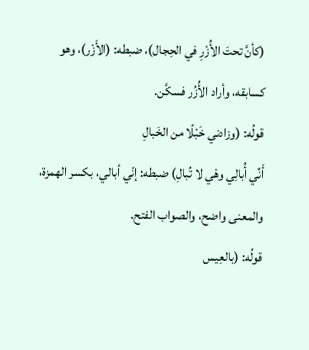(كأنَّ تحتَ الأُزْرِ في الحِجال)، ضبطه: (الأَزْر)، وهو كسابقه، وأراد الأُزُر فسكَّن.
قولُه: (وزادني خَبْلًا من الخَبالِ
أَنِّي أُبالِي وهْي لا تُبالِ) ضبطه: إنّي أبالي، بكسر الهمزة، والمعنى واضح، والصواب الفتح.
قولُه: (بالعِيس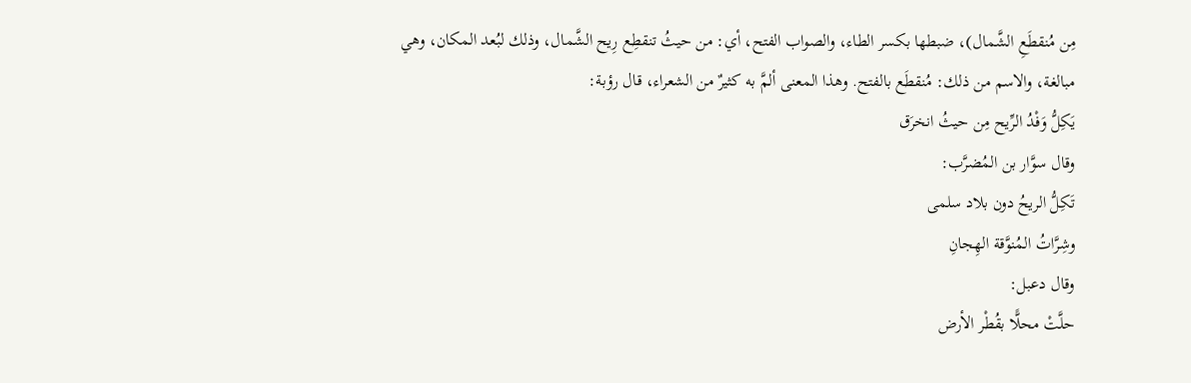مِن مُنقطَعِ الشَّمال)، ضبطها بكسر الطاء، والصواب الفتح، أي: من حيثُ تنقطِع رِيح الشَّمال، وذلك لبُعد المكان، وهي مبالغة، والاسم من ذلك: مُنقطَع بالفتح. وهذا المعنى ألمَّ به كثيرٌ من الشعراء، قال رؤبة:
يَكِلُّ وَفْدُ الرِّيح مِن حيثُ انخرَق
وقال سوَّار بن المُضرَّب:
تَكِلُّ الريحُ دون بلاد سلمى
وشِرَّاتُ المُنوَّقة الهِجانِ
وقال دعبل:
حلَّتْ محلًّا بقُطْر الأرض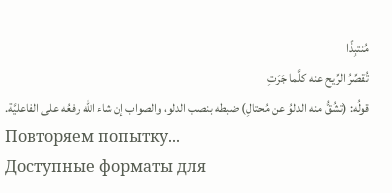مُنتبِذًا
تُقصِّرُ الرِّيح عنه كلَّما جَرَتِ
قولُه: (تشُقُّ منه الدلوُ عن مُحتالِ) ضبطه بنصب الدلو، والصواب إن شاء الله رفعُه على الفاعليَّة.
Повторяем попытку...
Доступные форматы для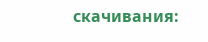скачивания: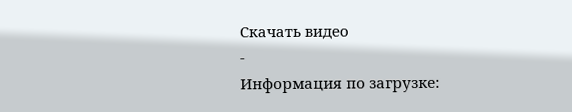Скачать видео
-
Информация по загрузке: